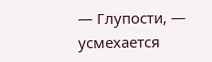— Глупости, — усмехается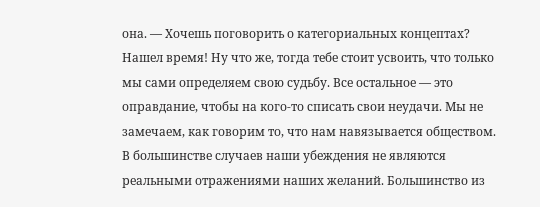она. — Хочешь поговорить о категориальных концептах? Нашел время! Ну что же, тогда тебе стоит усвоить, что только мы сами определяем свою судьбу. Все остальное — это оправдание, чтобы на кого-то списать свои неудачи. Мы не замечаем, как говорим то, что нам навязывается обществом. В большинстве случаев наши убеждения не являются реальными отражениями наших желаний. Большинство из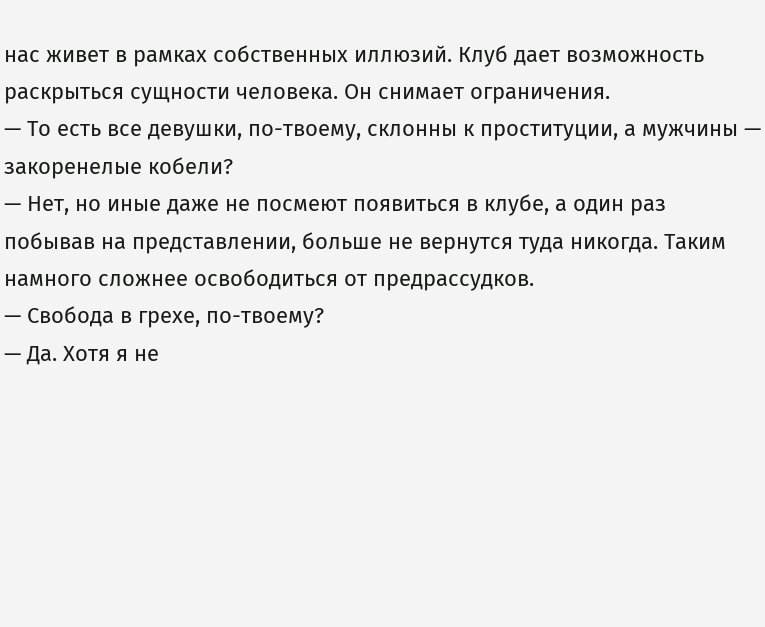нас живет в рамках собственных иллюзий. Клуб дает возможность раскрыться сущности человека. Он снимает ограничения.
— То есть все девушки, по-твоему, склонны к проституции, а мужчины — закоренелые кобели?
— Нет, но иные даже не посмеют появиться в клубе, а один раз побывав на представлении, больше не вернутся туда никогда. Таким намного сложнее освободиться от предрассудков.
— Свобода в грехе, по-твоему?
— Да. Хотя я не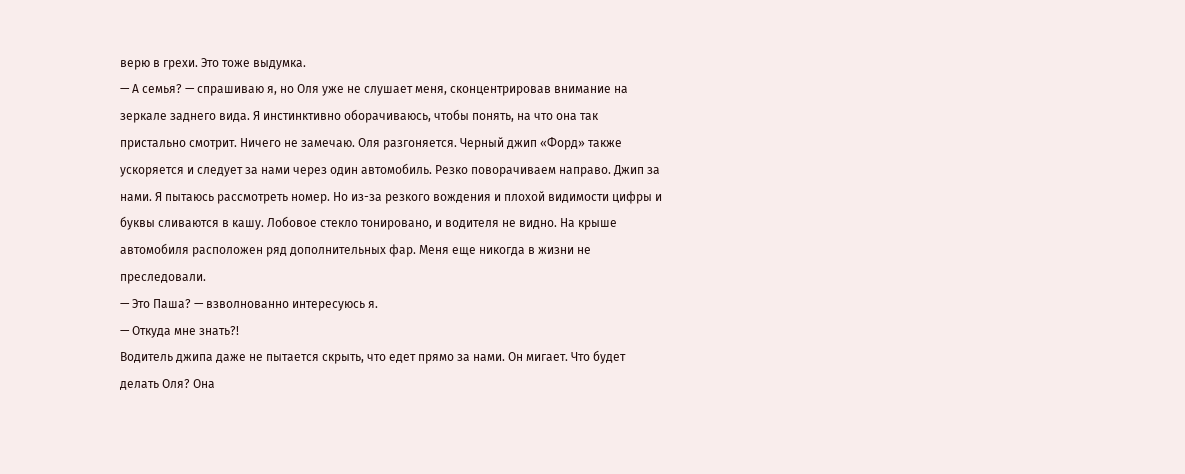верю в грехи. Это тоже выдумка.
— А семья? — спрашиваю я, но Оля уже не слушает меня, сконцентрировав внимание на зеркале заднего вида. Я инстинктивно оборачиваюсь, чтобы понять, на что она так пристально смотрит. Ничего не замечаю. Оля разгоняется. Черный джип «Форд» также ускоряется и следует за нами через один автомобиль. Резко поворачиваем направо. Джип за нами. Я пытаюсь рассмотреть номер. Но из-за резкого вождения и плохой видимости цифры и буквы сливаются в кашу. Лобовое стекло тонировано, и водителя не видно. На крыше автомобиля расположен ряд дополнительных фар. Меня еще никогда в жизни не преследовали.
— Это Паша? — взволнованно интересуюсь я.
— Откуда мне знать?!
Водитель джипа даже не пытается скрыть, что едет прямо за нами. Он мигает. Что будет делать Оля? Она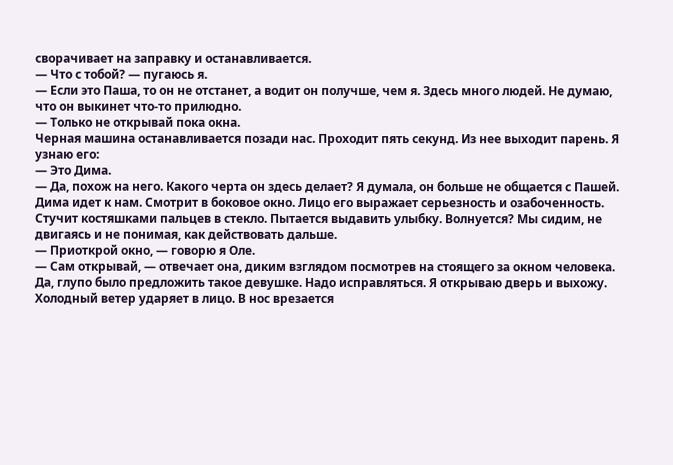сворачивает на заправку и останавливается.
— Что с тобой? — пугаюсь я.
— Если это Паша, то он не отстанет, а водит он получше, чем я. Здесь много людей. Не думаю, что он выкинет что-то прилюдно.
— Только не открывай пока окна.
Черная машина останавливается позади нас. Проходит пять секунд. Из нее выходит парень. Я узнаю его:
— Это Дима.
— Да, похож на него. Какого черта он здесь делает? Я думала, он больше не общается с Пашей.
Дима идет к нам. Смотрит в боковое окно. Лицо его выражает серьезность и озабоченность. Стучит костяшками пальцев в стекло. Пытается выдавить улыбку. Волнуется? Мы сидим, не двигаясь и не понимая, как действовать дальше.
— Приоткрой окно, — говорю я Оле.
— Сам открывай, — отвечает она, диким взглядом посмотрев на стоящего за окном человека.
Да, глупо было предложить такое девушке. Надо исправляться. Я открываю дверь и выхожу. Холодный ветер ударяет в лицо. В нос врезается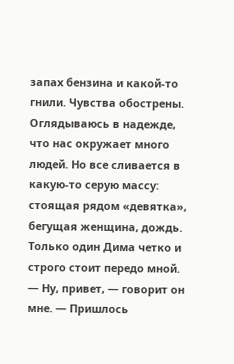запах бензина и какой-то гнили. Чувства обострены. Оглядываюсь в надежде, что нас окружает много людей. Но все сливается в какую-то серую массу: стоящая рядом «девятка», бегущая женщина, дождь. Только один Дима четко и строго стоит передо мной.
— Ну, привет, — говорит он мне. — Пришлось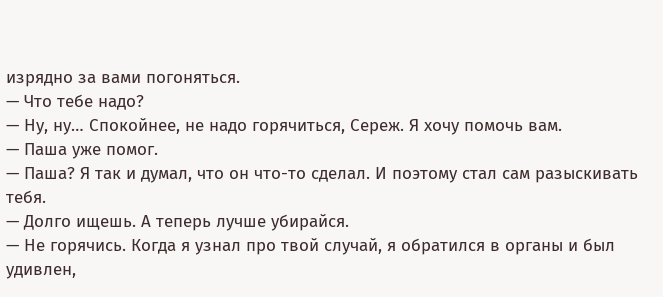изрядно за вами погоняться.
— Что тебе надо?
— Ну, ну… Спокойнее, не надо горячиться, Сереж. Я хочу помочь вам.
— Паша уже помог.
— Паша? Я так и думал, что он что-то сделал. И поэтому стал сам разыскивать тебя.
— Долго ищешь. А теперь лучше убирайся.
— Не горячись. Когда я узнал про твой случай, я обратился в органы и был удивлен,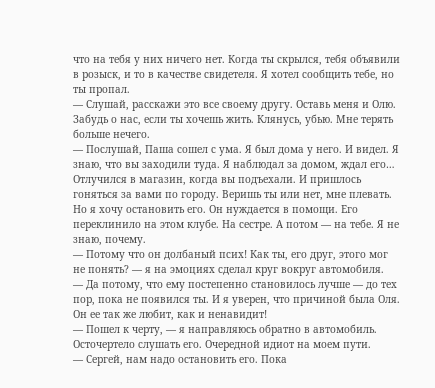что на тебя у них ничего нет. Когда ты скрылся, тебя объявили в розыск, и то в качестве свидетеля. Я хотел сообщить тебе, но ты пропал.
— Слушай, расскажи это все своему другу. Оставь меня и Олю. Забудь о нас, если ты хочешь жить. Клянусь, убью. Мне терять больше нечего.
— Послушай, Паша сошел с ума. Я был дома у него. И видел. Я знаю, что вы заходили туда. Я наблюдал за домом, ждал его… Отлучился в магазин, когда вы подъехали. И пришлось гоняться за вами по городу. Веришь ты или нет, мне плевать. Но я хочу остановить его. Он нуждается в помощи. Его переклинило на этом клубе. На сестре. А потом — на тебе. Я не знаю, почему.
— Потому что он долбаный псих! Как ты, его друг, этого мог не понять? — я на эмоциях сделал круг вокруг автомобиля.
— Да потому, что ему постепенно становилось лучше — до тех пор, пока не появился ты. И я уверен, что причиной была Оля. Он ее так же любит, как и ненавидит!
— Пошел к черту, — я направляюсь обратно в автомобиль. Осточертело слушать его. Очередной идиот на моем пути.
— Сергей, нам надо остановить его. Пока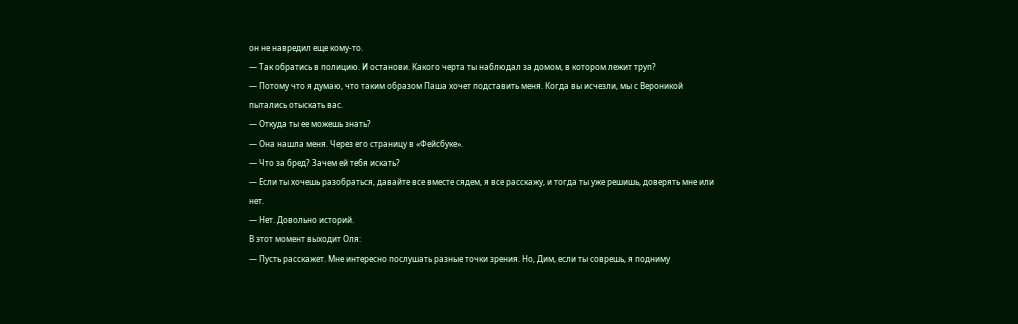он не навредил еще кому-то.
— Так обратись в полицию. И останови. Какого черта ты наблюдал за домом, в котором лежит труп?
— Потому что я думаю, что таким образом Паша хочет подставить меня. Когда вы исчезли, мы с Вероникой пытались отыскать вас.
— Откуда ты ее можешь знать?
— Она нашла меня. Через его страницу в «Фейсбуке».
— Что за бред? Зачем ей тебя искать?
— Если ты хочешь разобраться, давайте все вместе сядем, я все расскажу, и тогда ты уже решишь, доверять мне или нет.
— Нет. Довольно историй.
В этот момент выходит Оля:
— Пусть расскажет. Мне интересно послушать разные точки зрения. Но, Дим, если ты соврешь, я подниму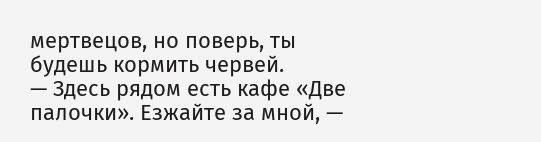мертвецов, но поверь, ты будешь кормить червей.
— Здесь рядом есть кафе «Две палочки». Езжайте за мной, —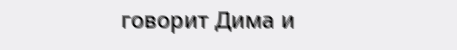говорит Дима и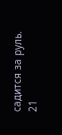садится за руль.
21